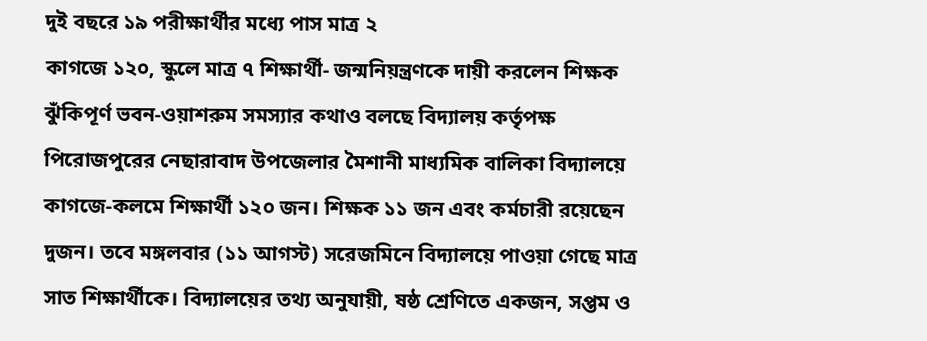দুই বছরে ১৯ পরীক্ষার্থীর মধ্যে পাস মাত্র ২
কাগজে ১২০, স্কুলে মাত্র ৭ শিক্ষার্থী- জন্মনিয়ন্ত্রণকে দায়ী করলেন শিক্ষক
ঝুঁকিপূর্ণ ভবন-ওয়াশরুম সমস্যার কথাও বলছে বিদ্যালয় কর্তৃপক্ষ
পিরোজপুরের নেছারাবাদ উপজেলার মৈশানী মাধ্যমিক বালিকা বিদ্যালয়ে কাগজে-কলমে শিক্ষার্থী ১২০ জন। শিক্ষক ১১ জন এবং কর্মচারী রয়েছেন দুজন। তবে মঙ্গলবার (১১ আগস্ট) সরেজমিনে বিদ্যালয়ে পাওয়া গেছে মাত্র সাত শিক্ষার্থীকে। বিদ্যালয়ের তথ্য অনুযায়ী, ষষ্ঠ শ্রেণিতে একজন, সপ্তম ও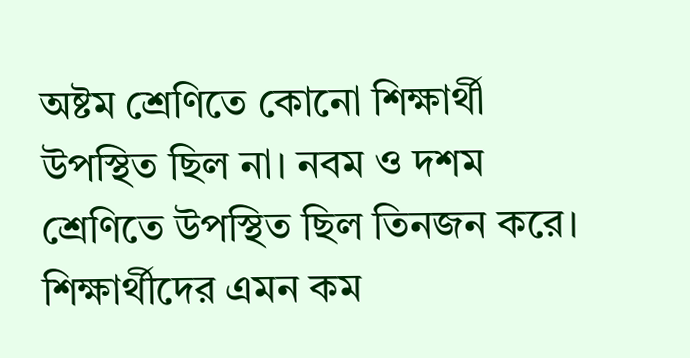অষ্টম শ্রেণিতে কোনো শিক্ষার্থী উপস্থিত ছিল না। নবম ও দশম শ্রেণিতে উপস্থিত ছিল তিনজন করে।
শিক্ষার্থীদের এমন কম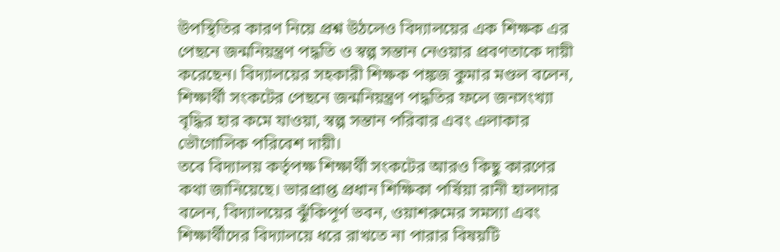উপস্থিতির কারণ নিয়ে প্রশ্ন উঠলেও বিদ্যালয়ের এক শিক্ষক এর পেছনে জন্মনিয়ন্ত্রণ পদ্ধতি ও স্বল্প সন্তান নেওয়ার প্রবণতাকে দায়ী করেছেন। বিদ্যালয়ের সহকারী শিক্ষক পঙ্কজ কুমার মণ্ডল বলেন, শিক্ষার্থী সংকটের পেছনে জন্মনিয়ন্ত্রণ পদ্ধতির ফলে জনসংখ্যা বৃদ্ধির হার কমে যাওয়া, স্বল্প সন্তান পরিবার এবং এলাকার ভৌগোলিক পরিবেশ দায়ী।
তবে বিদ্যালয় কর্তৃপক্ষ শিক্ষার্থী সংকটের আরও কিছু কারণের কথা জানিয়েছে। ভারপ্রাপ্ত প্রধান শিক্ষিকা পর্ষিয়া রানী হালদার বলেন, বিদ্যালয়ের ঝুঁকিপূর্ণ ভবন, ওয়াশরুমের সমস্যা এবং শিক্ষার্থীদের বিদ্যালয়ে ধরে রাখতে না পারার বিষয়টি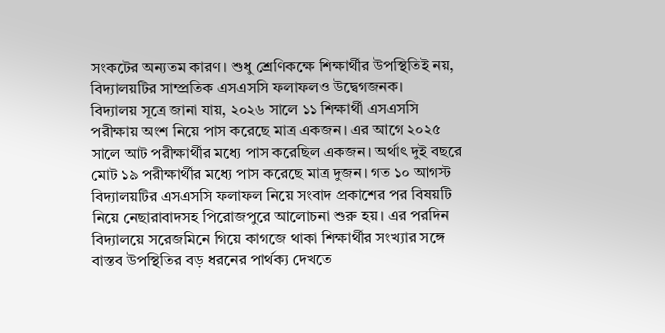সংকটের অন্যতম কারণ। শুধু শ্রেণিকক্ষে শিক্ষার্থীর উপস্থিতিই নয়, বিদ্যালয়টির সাম্প্রতিক এসএসসি ফলাফলও উদ্বেগজনক।
বিদ্যালয় সূত্রে জানা যায়, ২০২৬ সালে ১১ শিক্ষার্থী এসএসসি পরীক্ষায় অংশ নিয়ে পাস করেছে মাত্র একজন। এর আগে ২০২৫ সালে আট পরীক্ষার্থীর মধ্যে পাস করেছিল একজন। অর্থাৎ দুই বছরে মোট ১৯ পরীক্ষার্থীর মধ্যে পাস করেছে মাত্র দুজন। গত ১০ আগস্ট বিদ্যালয়টির এসএসসি ফলাফল নিয়ে সংবাদ প্রকাশের পর বিষয়টি নিয়ে নেছারাবাদসহ পিরোজপুরে আলোচনা শুরু হয়। এর পরদিন বিদ্যালয়ে সরেজমিনে গিয়ে কাগজে থাকা শিক্ষার্থীর সংখ্যার সঙ্গে বাস্তব উপস্থিতির বড় ধরনের পার্থক্য দেখতে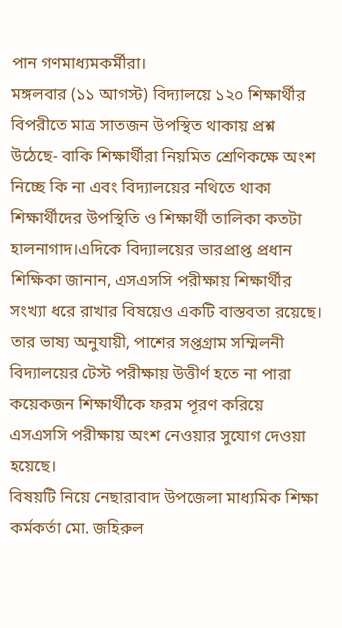পান গণমাধ্যমকর্মীরা।
মঙ্গলবার (১১ আগস্ট) বিদ্যালয়ে ১২০ শিক্ষার্থীর বিপরীতে মাত্র সাতজন উপস্থিত থাকায় প্রশ্ন উঠেছে- বাকি শিক্ষার্থীরা নিয়মিত শ্রেণিকক্ষে অংশ নিচ্ছে কি না এবং বিদ্যালয়ের নথিতে থাকা শিক্ষার্থীদের উপস্থিতি ও শিক্ষার্থী তালিকা কতটা হালনাগাদ।এদিকে বিদ্যালয়ের ভারপ্রাপ্ত প্রধান শিক্ষিকা জানান, এসএসসি পরীক্ষায় শিক্ষার্থীর সংখ্যা ধরে রাখার বিষয়েও একটি বাস্তবতা রয়েছে। তার ভাষ্য অনুযায়ী, পাশের সপ্তগ্রাম সম্মিলনী বিদ্যালয়ের টেস্ট পরীক্ষায় উত্তীর্ণ হতে না পারা কয়েকজন শিক্ষার্থীকে ফরম পূরণ করিয়ে এসএসসি পরীক্ষায় অংশ নেওয়ার সুযোগ দেওয়া হয়েছে।
বিষয়টি নিয়ে নেছারাবাদ উপজেলা মাধ্যমিক শিক্ষা কর্মকর্তা মো. জহিরুল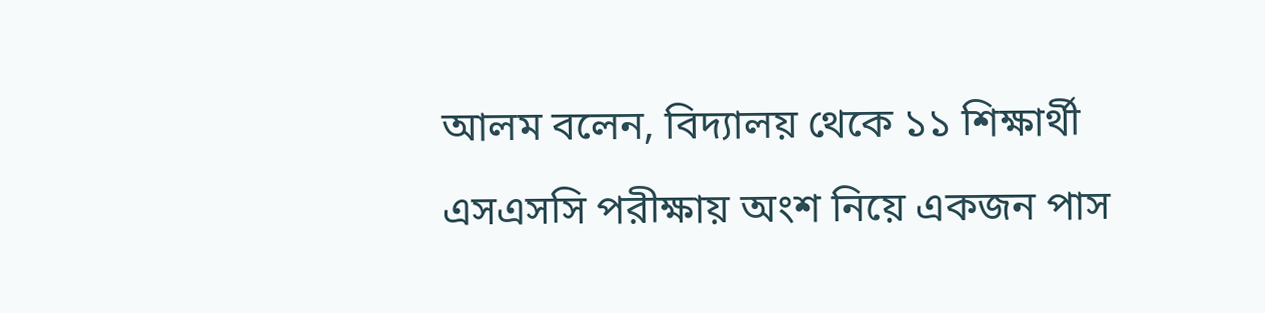আলম বলেন, বিদ্যালয় থেকে ১১ শিক্ষার্থী এসএসসি পরীক্ষায় অংশ নিয়ে একজন পাস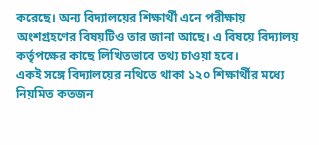করেছে। অন্য বিদ্যালয়ের শিক্ষার্থী এনে পরীক্ষায় অংশগ্রহণের বিষয়টিও তার জানা আছে। এ বিষয়ে বিদ্যালয় কর্তৃপক্ষের কাছে লিখিতভাবে তথ্য চাওয়া হবে।
একই সঙ্গে বিদ্যালয়ের নথিতে থাকা ১২০ শিক্ষার্থীর মধ্যে নিয়মিত কতজন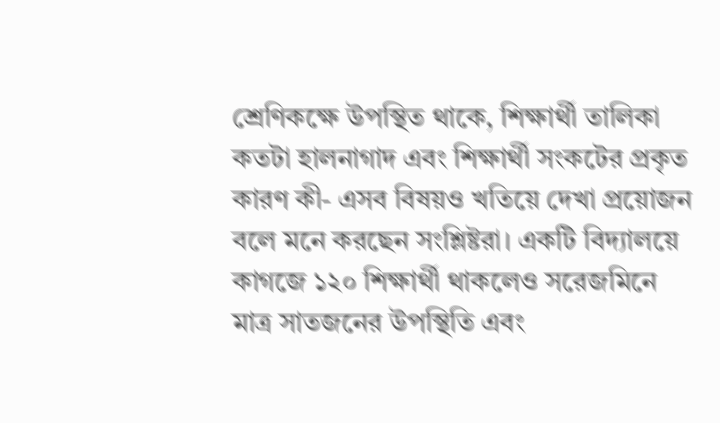শ্রেণিকক্ষে উপস্থিত থাকে, শিক্ষার্থী তালিকা কতটা হালনাগাদ এবং শিক্ষার্থী সংকটের প্রকৃত কারণ কী- এসব বিষয়ও খতিয়ে দেখা প্রয়োজন বলে মনে করছেন সংশ্লিষ্টরা। একটি বিদ্যালয়ে কাগজে ১২০ শিক্ষার্থী থাকলেও সরেজমিনে মাত্র সাতজনের উপস্থিতি এবং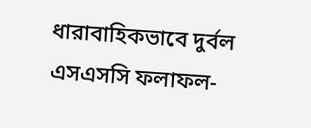ধারাবাহিকভাবে দুর্বল এসএসসি ফলাফল-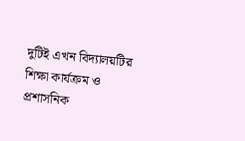দুটিই এখন বিদ্যালয়টির শিক্ষা কার্যক্রম ও প্রশাসনিক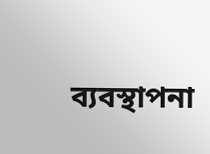ব্যবস্থাপনা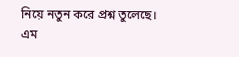নিয়ে নতুন করে প্রশ্ন তুলেছে।
এম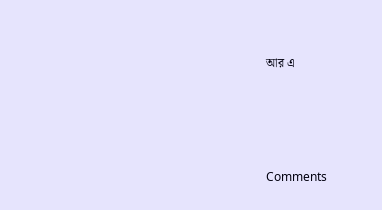আর এ




Comments